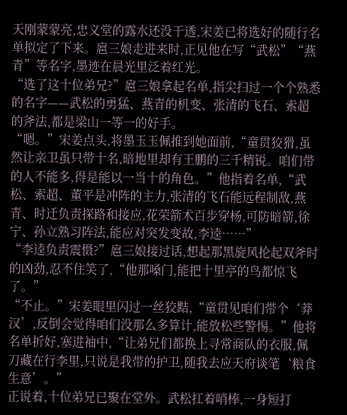天刚蒙蒙亮,忠义堂的露水还没干透,宋姜已将选好的随行名单拟定了下来。扈三娘走进来时,正见他在写“武松”“燕青”等名字,墨迹在晨光里泛着红光。
“选了这十位弟兄?”扈三娘拿起名单,指尖扫过一个个熟悉的名字——武松的勇猛、燕青的机变、张清的飞石、索超的斧法,都是梁山一等一的好手。
“嗯。”宋姜点头,将墨玉玉佩推到她面前,“童贯狡猾,虽然让亲卫虽只带十名,暗地里却有王鹏的三千精锐。咱们带的人不能多,得是能以一当十的角色。”他指着名单,“武松、索超、董平是冲阵的主力,张清的飞石能远程制敌,燕青、时迁负责探路和接应,花荣箭术百步穿杨,可防暗箭,徐宁、孙立熟习阵法,能应对突发变故,李逵……”
“李逵负责震慑?”扈三娘接过话,想起那黑旋风抡起双斧时的凶劲,忍不住笑了,“他那嗓门,能把十里亭的鸟都惊飞了。”
“不止。”宋姜眼里闪过一丝狡黠,“童贯见咱们带个‘莽汉’,反倒会觉得咱们没那么多算计,能放松些警惕。”他将名单折好,塞进袖中,“让弟兄们都换上寻常商队的衣服,佩刀藏在行李里,只说是我带的护卫,随我去应天府谈笔‘粮食生意’。”
正说着,十位弟兄已聚在堂外。武松扛着哨棒,一身短打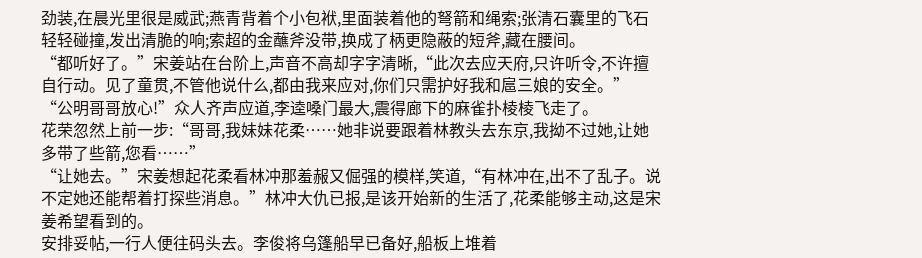劲装,在晨光里很是威武;燕青背着个小包袱,里面装着他的弩箭和绳索;张清石囊里的飞石轻轻碰撞,发出清脆的响;索超的金蘸斧没带,换成了柄更隐蔽的短斧,藏在腰间。
“都听好了。”宋姜站在台阶上,声音不高却字字清晰,“此次去应天府,只许听令,不许擅自行动。见了童贯,不管他说什么,都由我来应对,你们只需护好我和扈三娘的安全。”
“公明哥哥放心!”众人齐声应道,李逵嗓门最大,震得廊下的麻雀扑棱棱飞走了。
花荣忽然上前一步:“哥哥,我妹妹花柔……她非说要跟着林教头去东京,我拗不过她,让她多带了些箭,您看……”
“让她去。”宋姜想起花柔看林冲那羞赧又倔强的模样,笑道,“有林冲在,出不了乱子。说不定她还能帮着打探些消息。”林冲大仇已报,是该开始新的生活了,花柔能够主动,这是宋姜希望看到的。
安排妥帖,一行人便往码头去。李俊将乌篷船早已备好,船板上堆着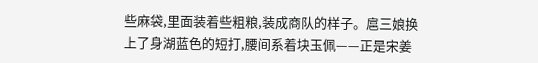些麻袋,里面装着些粗粮,装成商队的样子。扈三娘换上了身湖蓝色的短打,腰间系着块玉佩——正是宋姜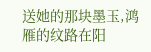送她的那块墨玉,鸿雁的纹路在阳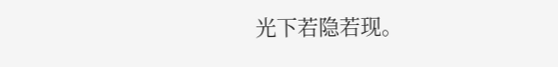光下若隐若现。